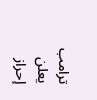ترامب يعلن إحراز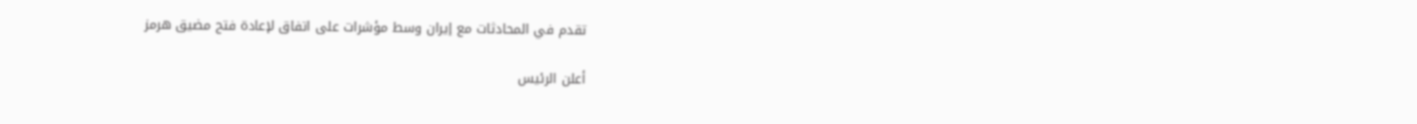تقدم في المحادثات مع إيران وسط مؤشرات على اتفاق لإعادة فتح مضيق هرمز

أعلن الرئيس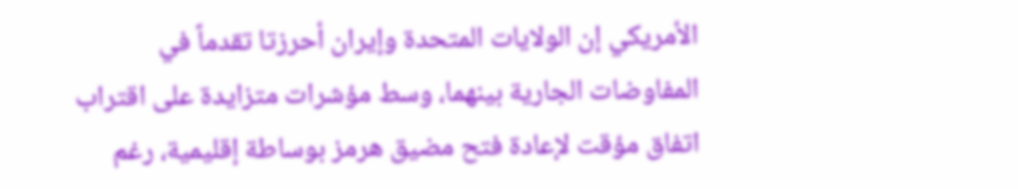الأمريكي إن الولايات المتحدة وإيران أحرزتا تقدماً في المفاوضات الجارية بينهما، وسط مؤشرات متزايدة على اقتراب اتفاق مؤقت لإعادة فتح مضيق هرمز بوساطة إقليمية، رغم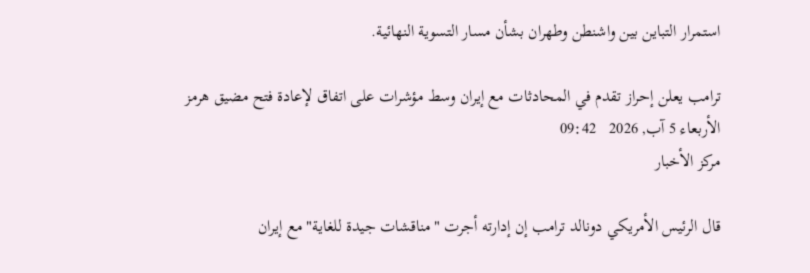استمرار التباين بين واشنطن وطهران بشأن مسار التسوية النهائية.

ترامب يعلن إحراز تقدم في المحادثات مع إيران وسط مؤشرات على اتفاق لإعادة فتح مضيق هرمز
الأربعاء 5 آب, 2026   09:42
مركز الأخبار

قال الرئيس الأمريكي دونالد ترامب إن إدارته أجرت "مناقشات جيدة للغاية" مع إيران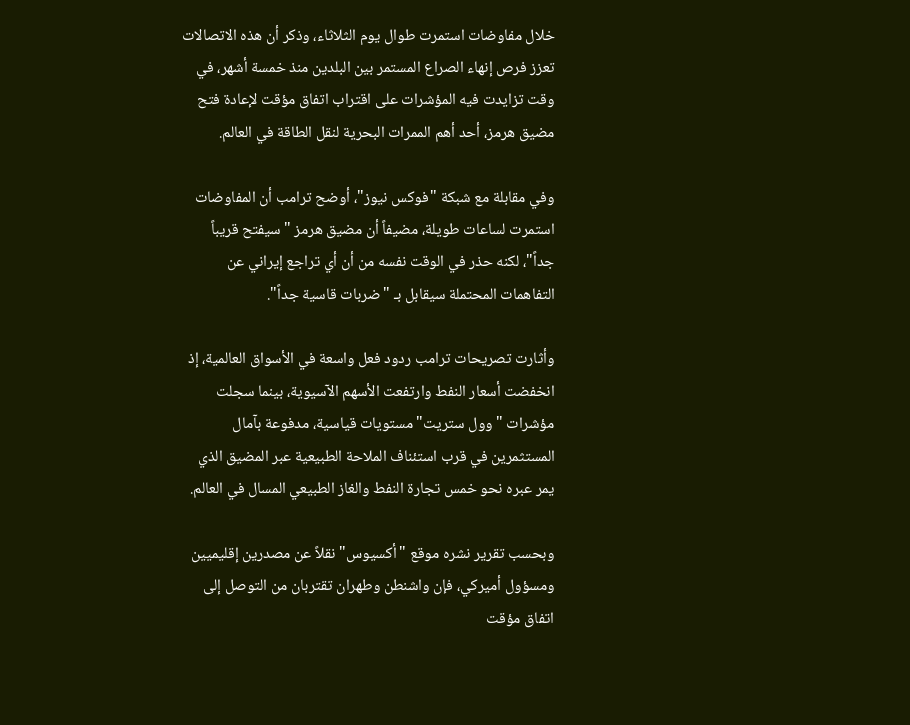خلال مفاوضات استمرت طوال يوم الثلاثاء، وذكر أن هذه الاتصالات تعزز فرص إنهاء الصراع المستمر بين البلدين منذ خمسة أشهر، في وقت تزايدت فيه المؤشرات على اقتراب اتفاق مؤقت لإعادة فتح مضيق هرمز، أحد أهم الممرات البحرية لنقل الطاقة في العالم.

وفي مقابلة مع شبكة "فوكس نيوز"، أوضح ترامب أن المفاوضات استمرت لساعات طويلة، مضيفاً أن مضيق هرمز "سيفتح قريباً جداً"، لكنه حذر في الوقت نفسه من أن أي تراجع إيراني عن التفاهمات المحتملة سيقابل بـ "ضربات قاسية جداً".

وأثارت تصريحات ترامب ردود فعل واسعة في الأسواق العالمية، إذ انخفضت أسعار النفط وارتفعت الأسهم الآسيوية، بينما سجلت مؤشرات "وول ستريت" مستويات قياسية، مدفوعة بآمال المستثمرين في قرب استئناف الملاحة الطبيعية عبر المضيق الذي يمر عبره نحو خمس تجارة النفط والغاز الطبيعي المسال في العالم.

وبحسب تقرير نشره موقع "أكسيوس" نقلاً عن مصدرين إقليميين ومسؤول أميركي، فإن واشنطن وطهران تقتربان من التوصل إلى اتفاق مؤقت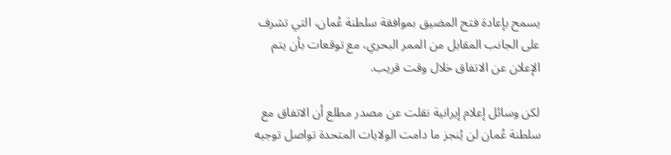يسمح بإعادة فتح المضيق بموافقة سلطنة عُمان، التي تشرف على الجانب المقابل من الممر البحري، مع توقعات بأن يتم الإعلان عن الاتفاق خلال وقت قريب.

لكن وسائل إعلام إيرانية نقلت عن مصدر مطلع أن الاتفاق مع سلطنة عُمان لن يُنجز ما دامت الولايات المتحدة تواصل توجيه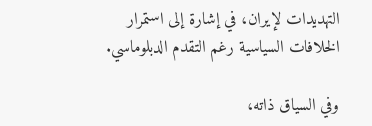التهديدات لإيران، في إشارة إلى استمرار الخلافات السياسية رغم التقدم الدبلوماسي.

وفي السياق ذاته،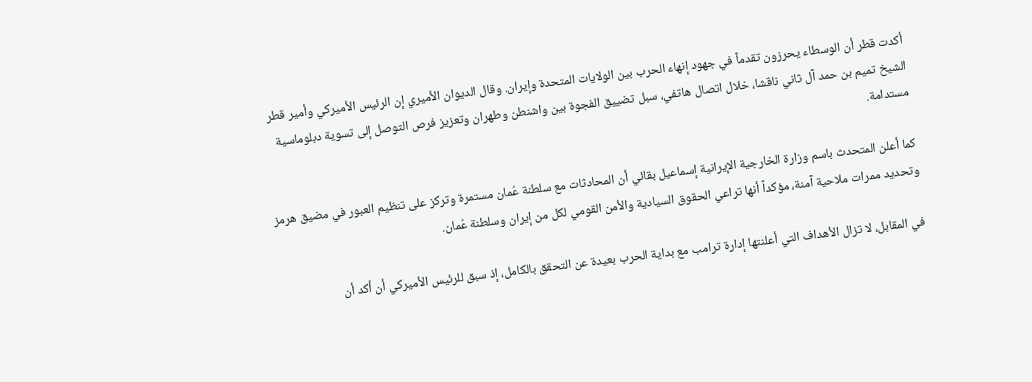أكدت قطر أن الوسطاء يحرزون تقدماً في جهود إنهاء الحرب بين الولايات المتحدة وإيران. وقال الديوان الأميري إن الرئيس الأميركي وأمير قطر الشيخ تميم بن حمد آل ثاني ناقشا، خلال اتصال هاتفي، سبل تضييق الفجوة بين واشنطن وطهران وتعزيز فرص التوصل إلى تسوية دبلوماسية مستدامة.

كما أعلن المتحدث باسم وزارة الخارجية الإيرانية إسماعيل بقائي أن المحادثات مع سلطنة عُمان مستمرة وتركز على تنظيم العبور في مضيق هرمز وتحديد ممرات ملاحية آمنة، مؤكداً أنها تراعي الحقوق السيادية والأمن القومي لكل من إيران وسلطنة عُمان.

في المقابل، لا تزال الأهداف التي أعلنتها إدارة ترامب مع بداية الحرب بعيدة عن التحقق بالكامل، إذ سبق للرئيس الأميركي أن أكد أن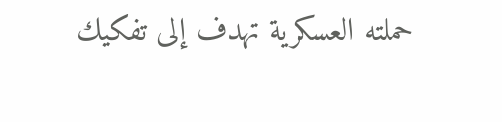حملته العسكرية تهدف إلى تفكيك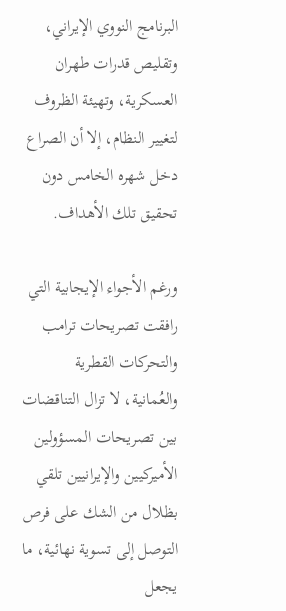البرنامج النووي الإيراني، وتقليص قدرات طهران العسكرية، وتهيئة الظروف لتغيير النظام، إلا أن الصراع دخل شهره الخامس دون تحقيق تلك الأهداف.

ورغم الأجواء الإيجابية التي رافقت تصريحات ترامب والتحركات القطرية والعُمانية، لا تزال التناقضات بين تصريحات المسؤولين الأميركيين والإيرانيين تلقي بظلال من الشك على فرص التوصل إلى تسوية نهائية، ما يجعل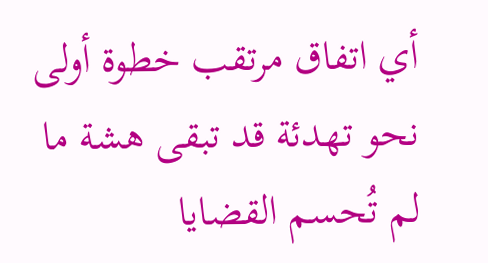أي اتفاق مرتقب خطوة أولى نحو تهدئة قد تبقى هشة ما لم تُحسم القضايا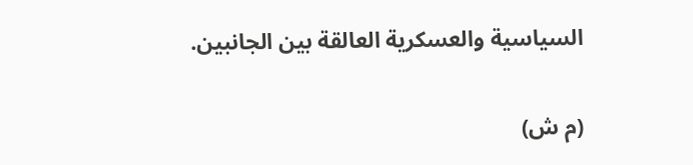السياسية والعسكرية العالقة بين الجانبين.

(م ش)